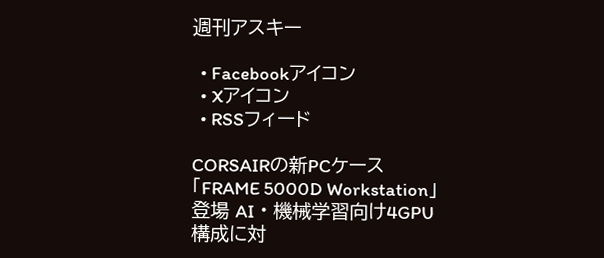週刊アスキー

  • Facebookアイコン
  • Xアイコン
  • RSSフィード

CORSAIRの新PCケース「FRAME 5000D Workstation」登場 AI・機械学習向け4GPU構成に対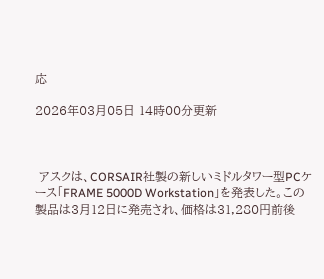応

2026年03月05日 14時00分更新



 アスクは、CORSAIR社製の新しいミドルタワー型PCケース「FRAME 5000D Workstation」を発表した。この製品は3月12日に発売され、価格は31,280円前後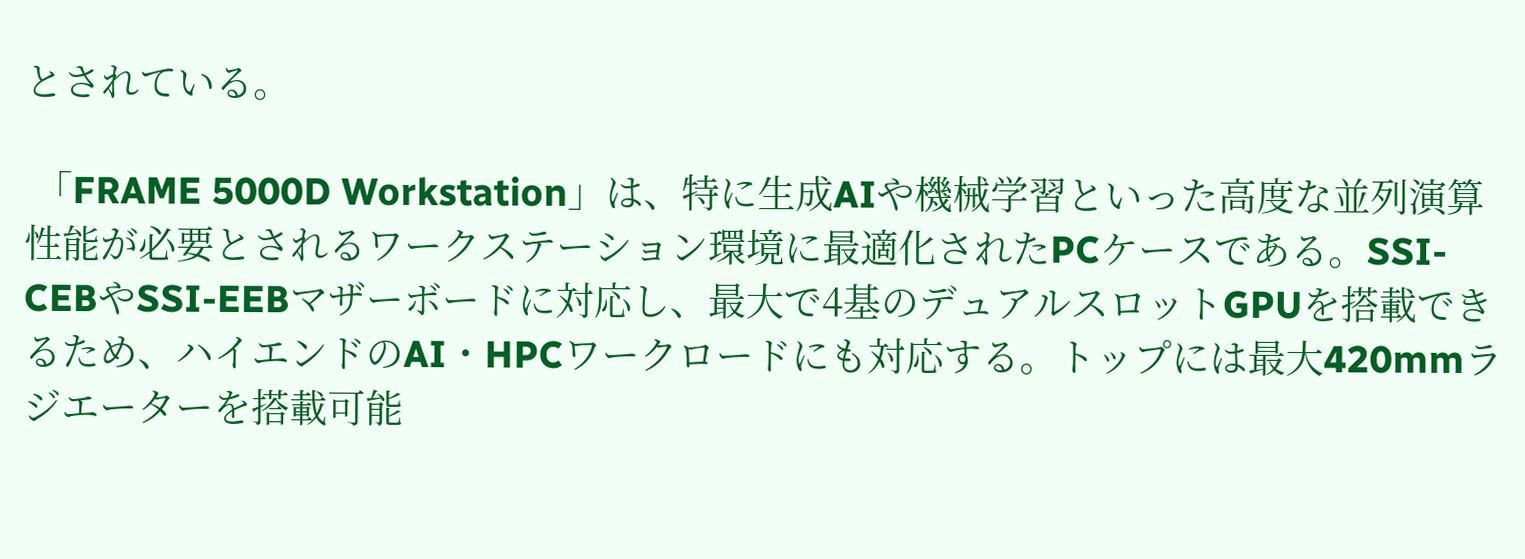とされている。

 「FRAME 5000D Workstation」は、特に生成AIや機械学習といった高度な並列演算性能が必要とされるワークステーション環境に最適化されたPCケースである。SSI-CEBやSSI-EEBマザーボードに対応し、最大で4基のデュアルスロットGPUを搭載できるため、ハイエンドのAI・HPCワークロードにも対応する。トップには最大420mmラジエーターを搭載可能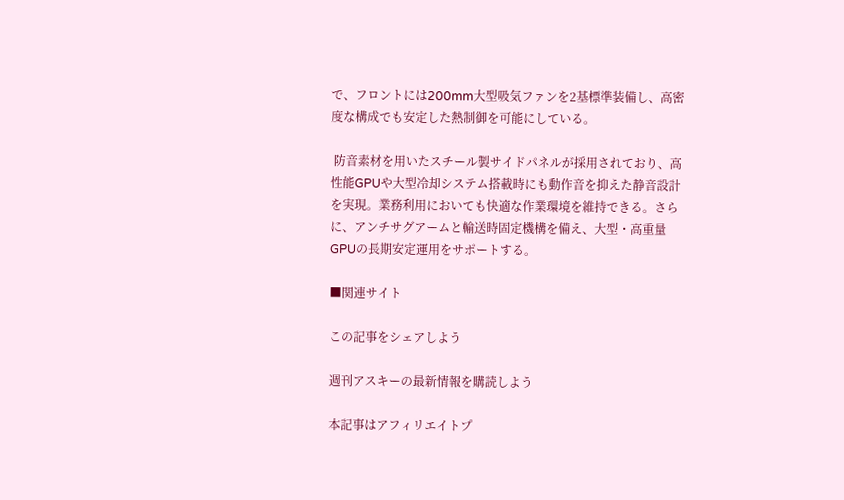で、フロントには200mm大型吸気ファンを2基標準装備し、高密度な構成でも安定した熱制御を可能にしている。

 防音素材を用いたスチール製サイドパネルが採用されており、高性能GPUや大型冷却システム搭載時にも動作音を抑えた静音設計を実現。業務利用においても快適な作業環境を維持できる。さらに、アンチサグアームと輸送時固定機構を備え、大型・高重量GPUの長期安定運用をサポートする。

■関連サイト

この記事をシェアしよう

週刊アスキーの最新情報を購読しよう

本記事はアフィリエイトプ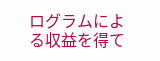ログラムによる収益を得て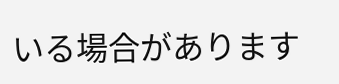いる場合があります